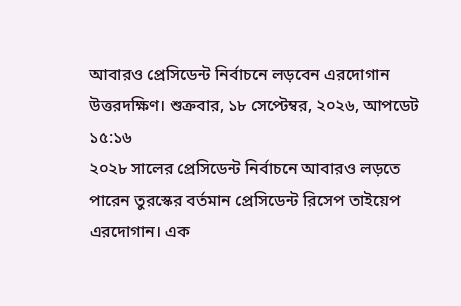আবারও প্রেসিডেন্ট নির্বাচনে লড়বেন এরদোগান
উত্তরদক্ষিণ। শুক্রবার, ১৮ সেপ্টেম্বর, ২০২৬, আপডেট ১৫:১৬
২০২৮ সালের প্রেসিডেন্ট নির্বাচনে আবারও লড়তে পারেন তুরস্কের বর্তমান প্রেসিডেন্ট রিসেপ তাইয়েপ এরদোগান। এক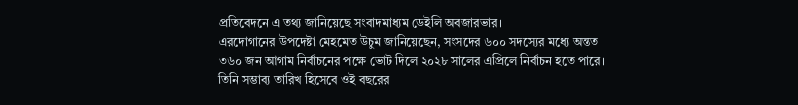প্রতিবেদনে এ তথ্য জানিয়েছে সংবাদমাধ্যম ডেইলি অবজারভার।
এরদোগানের উপদেষ্টা মেহমেত উচুম জানিয়েছেন, সংসদের ৬০০ সদস্যের মধ্যে অন্তত ৩৬০ জন আগাম নির্বাচনের পক্ষে ভোট দিলে ২০২৮ সালের এপ্রিলে নির্বাচন হতে পারে। তিনি সম্ভাব্য তারিখ হিসেবে ওই বছরের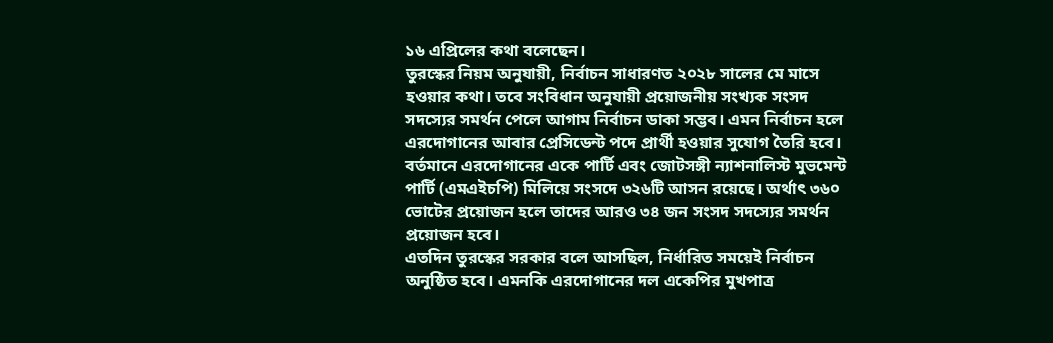১৬ এপ্রিলের কথা বলেছেন।
তুরস্কের নিয়ম অনুযায়ী, নির্বাচন সাধারণত ২০২৮ সালের মে মাসে হওয়ার কথা। তবে সংবিধান অনুযায়ী প্রয়োজনীয় সংখ্যক সংসদ সদস্যের সমর্থন পেলে আগাম নির্বাচন ডাকা সম্ভব। এমন নির্বাচন হলে এরদোগানের আবার প্রেসিডেন্ট পদে প্রার্থী হওয়ার সুযোগ তৈরি হবে।
বর্তমানে এরদোগানের একে পার্টি এবং জোটসঙ্গী ন্যাশনালিস্ট মুভমেন্ট পার্টি (এমএইচপি) মিলিয়ে সংসদে ৩২৬টি আসন রয়েছে। অর্থাৎ ৩৬০ ভোটের প্রয়োজন হলে তাদের আরও ৩৪ জন সংসদ সদস্যের সমর্থন প্রয়োজন হবে।
এতদিন তুরস্কের সরকার বলে আসছিল, নির্ধারিত সময়েই নির্বাচন অনুষ্ঠিত হবে। এমনকি এরদোগানের দল একেপির মুখপাত্র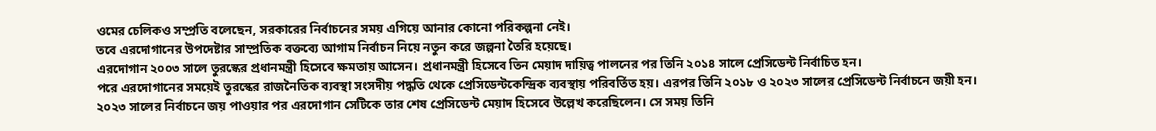ওমের চেলিকও সম্প্রতি বলেছেন, সরকারের নির্বাচনের সময় এগিয়ে আনার কোনো পরিকল্পনা নেই।
তবে এরদোগানের উপদেষ্টার সাম্প্রতিক বক্তব্যে আগাম নির্বাচন নিয়ে নতুন করে জল্পনা তৈরি হয়েছে।
এরদোগান ২০০৩ সালে তুরস্কের প্রধানমন্ত্রী হিসেবে ক্ষমতায় আসেন। প্রধানমন্ত্রী হিসেবে তিন মেয়াদ দায়িত্ব পালনের পর তিনি ২০১৪ সালে প্রেসিডেন্ট নির্বাচিত হন।
পরে এরদোগানের সময়েই তুরস্কের রাজনৈতিক ব্যবস্থা সংসদীয় পদ্ধতি থেকে প্রেসিডেন্টকেন্দ্রিক ব্যবস্থায় পরিবর্তিত হয়। এরপর তিনি ২০১৮ ও ২০২৩ সালের প্রেসিডেন্ট নির্বাচনে জয়ী হন।
২০২৩ সালের নির্বাচনে জয় পাওয়ার পর এরদোগান সেটিকে তার শেষ প্রেসিডেন্ট মেয়াদ হিসেবে উল্লেখ করেছিলেন। সে সময় তিনি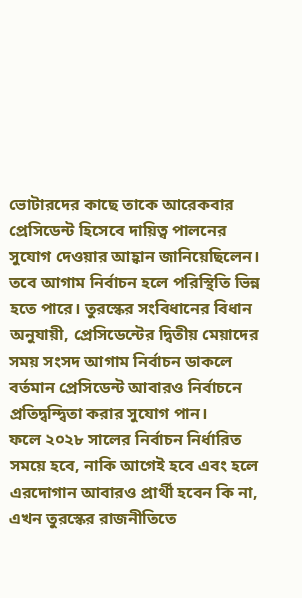ভোটারদের কাছে তাকে আরেকবার প্রেসিডেন্ট হিসেবে দায়িত্ব পালনের সুযোগ দেওয়ার আহ্বান জানিয়েছিলেন।
তবে আগাম নির্বাচন হলে পরিস্থিতি ভিন্ন হতে পারে। তুরস্কের সংবিধানের বিধান অনুযায়ী, প্রেসিডেন্টের দ্বিতীয় মেয়াদের সময় সংসদ আগাম নির্বাচন ডাকলে বর্তমান প্রেসিডেন্ট আবারও নির্বাচনে প্রতিদ্বন্দ্বিতা করার সুযোগ পান।
ফলে ২০২৮ সালের নির্বাচন নির্ধারিত সময়ে হবে, নাকি আগেই হবে এবং হলে এরদোগান আবারও প্রার্থী হবেন কি না, এখন তুরস্কের রাজনীতিতে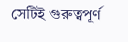সেটিই গুরুত্বপূর্ণ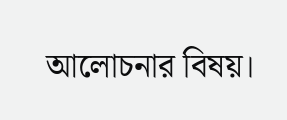আলোচনার বিষয়।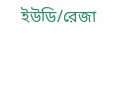ইউডি/রেজা